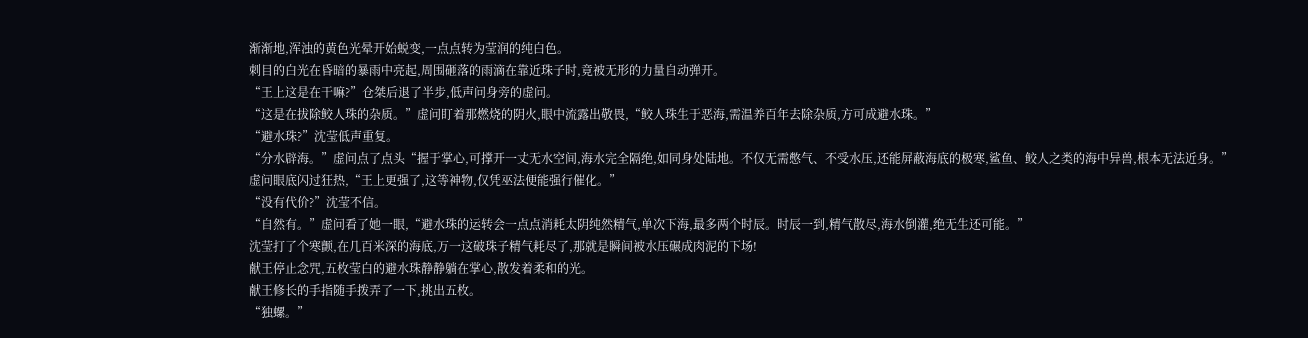渐渐地,浑浊的黄色光晕开始蜕变,一点点转为莹润的纯白色。
刺目的白光在昏暗的暴雨中亮起,周围砸落的雨滴在靠近珠子时,竟被无形的力量自动弹开。
“王上这是在干嘛?”仓桀后退了半步,低声问身旁的虚问。
“这是在拔除鲛人珠的杂质。”虚问盯着那燃烧的阴火,眼中流露出敬畏,“鲛人珠生于恶海,需温养百年去除杂质,方可成避水珠。”
“避水珠?”沈莹低声重复。
“分水辟海。”虚问点了点头“握于掌心,可撑开一丈无水空间,海水完全隔绝,如同身处陆地。不仅无需憋气、不受水压,还能屏蔽海底的极寒,鲨鱼、鲛人之类的海中异兽,根本无法近身。”
虚问眼底闪过狂热,“王上更强了,这等神物,仅凭巫法便能强行催化。”
“没有代价?”沈莹不信。
“自然有。”虚问看了她一眼,“避水珠的运转会一点点消耗太阴纯然精气,单次下海,最多两个时辰。时辰一到,精气散尽,海水倒灌,绝无生还可能。”
沈莹打了个寒颤,在几百米深的海底,万一这破珠子精气耗尽了,那就是瞬间被水压碾成肉泥的下场!
献王停止念咒,五枚莹白的避水珠静静躺在掌心,散发着柔和的光。
献王修长的手指随手拨弄了一下,挑出五枚。
“独螺。”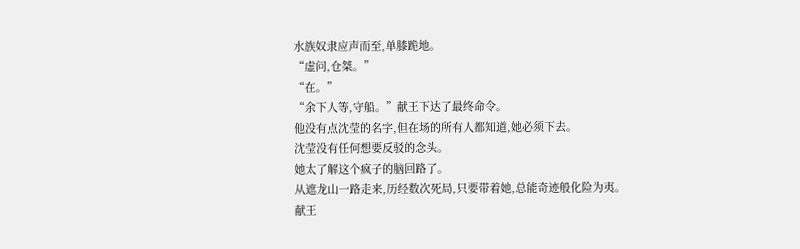水族奴隶应声而至,单膝跪地。
“虚问,仓桀。”
“在。”
“余下人等,守船。”献王下达了最终命令。
他没有点沈莹的名字,但在场的所有人都知道,她必须下去。
沈莹没有任何想要反驳的念头。
她太了解这个疯子的脑回路了。
从遮龙山一路走来,历经数次死局,只要带着她,总能奇迹般化险为夷。
献王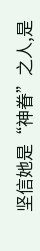坚信她是“神眷”之人,是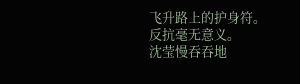飞升路上的护身符。
反抗毫无意义。
沈莹慢吞吞地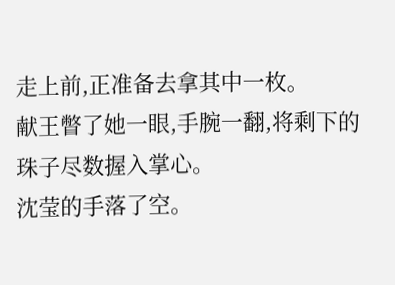走上前,正准备去拿其中一枚。
献王瞥了她一眼,手腕一翻,将剩下的珠子尽数握入掌心。
沈莹的手落了空。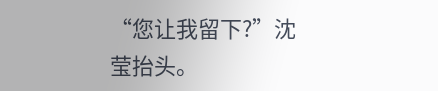“您让我留下?”沈莹抬头。